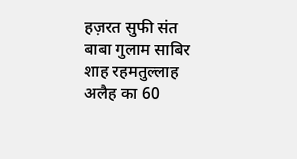हज़रत सुफी संत बाबा गुलाम साबिर शाह रहमतुल्लाह अलैह का 60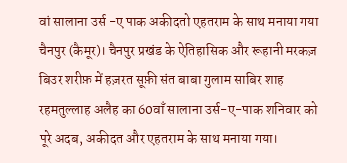वां सालाना उर्स -ए पाक अकीदतो एहतराम के साथ मनाया गया
चैनपुर (कैमूर)। चैनपुर प्रखंड के ऐतिहासिक और रूहानी मरकज़ बिउर शरीफ़ में हज़रत सूफ़ी संत बाबा गुलाम साबिर शाह रहमतुल्लाह अलैह का 60वाँ सालाना उर्स-ए-पाक शनिवार को पूरे अदब, अकीदत और एहतराम के साथ मनाया गया।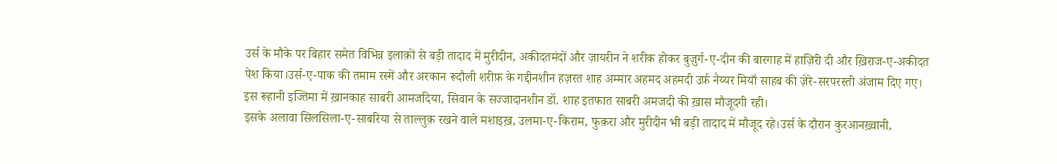उर्स के मौके पर बिहार समेत विभिन्न इलाक़ों से बड़ी तादाद में मुरीदीन, अकीदतमंदों और ज़ायरीन ने शरीक होकर बुज़ुर्ग-ए-दीन की बारगाह में हाज़िरी दी और ख़िराज-ए-अकीदत पेश किया।उर्स-ए-पाक की तमाम रस्में और अरकान रूदौली शरीफ़ के गद्दीनशीन हज़रत शाह अम्मार अहमद अहमदी उर्फ़ नैय्यर मियाँ साहब की ज़ेरे-सरपरस्ती अंजाम दिए गए। इस रूहानी इज्तिमा में ख़ानकाह साबरी आमजदिया, सिवान के सज्जादानशीन डॉ. शाह इतफात साबरी अमजदी की ख़ास मौजूदगी रही।
इसके अलावा सिलसिला-ए-साबरिया से ताल्लुक़ रखने वाले मशाइख़, उलमा-ए-किराम, फुक़रा और मुरीदीन भी बड़ी तादाद में मौजूद रहे।उर्स के दौरान कुरआनख़्वानी,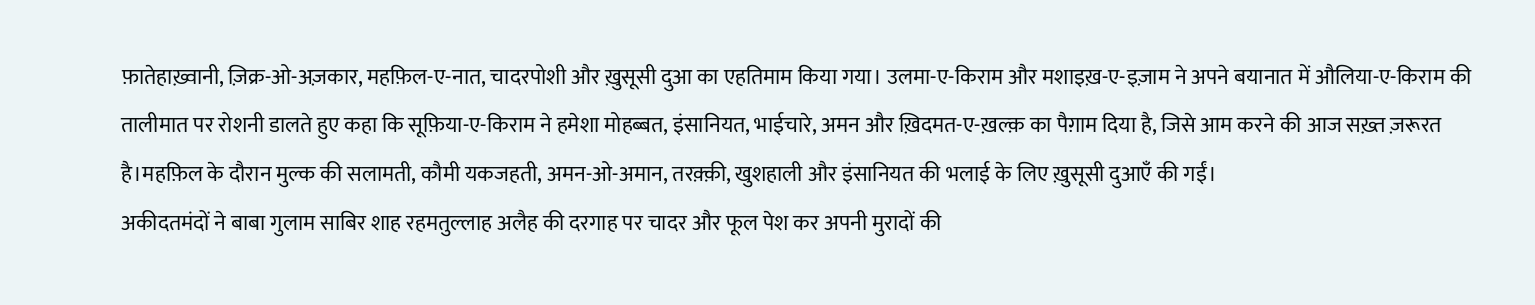फ़ातेहाख़्वानी, ज़िक्र-ओ-अज़कार, महफ़िल-ए-नात, चादरपोशी और ख़ुसूसी दुआ का एहतिमाम किया गया। उलमा-ए-किराम और मशाइख़-ए-इज़ाम ने अपने बयानात में औलिया-ए-किराम की तालीमात पर रोशनी डालते हुए कहा कि सूफ़िया-ए-किराम ने हमेशा मोहब्बत, इंसानियत, भाईचारे, अमन और ख़िदमत-ए-ख़ल्क़ का पैग़ाम दिया है, जिसे आम करने की आज सख़्त ज़रूरत है।महफ़िल के दौरान मुल्क की सलामती, कौमी यकजहती, अमन-ओ-अमान, तरक़्क़ी, खुशहाली और इंसानियत की भलाई के लिए ख़ुसूसी दुआएँ की गईं।
अकीदतमंदों ने बाबा गुलाम साबिर शाह रहमतुल्लाह अलैह की दरगाह पर चादर और फूल पेश कर अपनी मुरादों की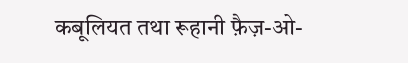कबूलियत तथा रूहानी फ़ैज़-ओ-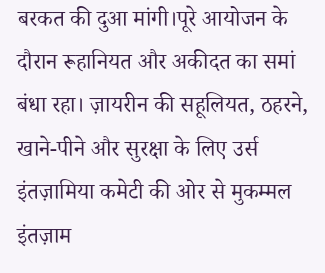बरकत की दुआ मांगी।पूरे आयोजन के दौरान रूहानियत और अकीदत का समां बंधा रहा। ज़ायरीन की सहूलियत, ठहरने, खाने-पीने और सुरक्षा के लिए उर्स इंतज़ामिया कमेटी की ओर से मुकम्मल इंतज़ाम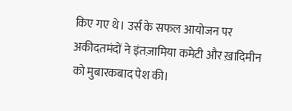किए गए थे। उर्स के सफल आयोजन पर अकीदतमंदों ने इंतज़ामिया कमेटी और ख़ादिमीन को मुबारकबाद पेश की।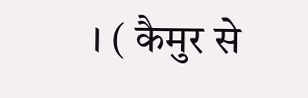। ( कैमुर से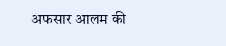अफसार आलम की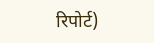रिपोर्ट)